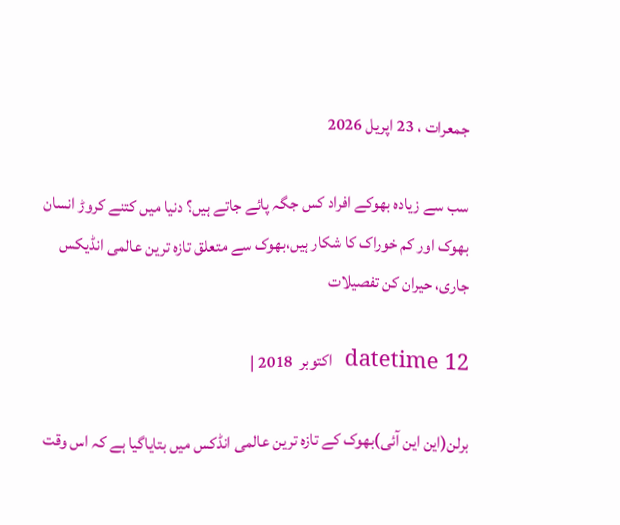جمعرات ، 23 اپریل 2026

سب سے زیادہ بھوکے افراد کس جگہ پائے جاتے ہیں؟ دنیا میں کتنے کروڑ انسان بھوک اور کم خوراک کا شکار ہیں،بھوک سے متعلق تازہ ترین عالمی انڈیکس جاری، حیران کن تفصیلات

datetime 12  اکتوبر  2018 |

برلن(این این آئی)بھوک کے تازہ ترین عالمی انڈکس میں بتایاگیا ہے کہ اس وقت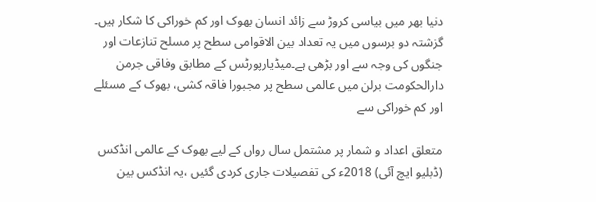دنیا بھر میں بیاسی کروڑ سے زائد انسان بھوک اور کم خوراکی کا شکار ہیں۔ گزشتہ دو برسوں میں یہ تعداد بین الاقوامی سطح پر مسلح تنازعات اور جنگوں کی وجہ سے اور بڑھی ہے۔میڈیارپورٹس کے مطابق وفاقی جرمن دارالحکومت برلن میں عالمی سطح پر مجبورا فاقہ کشی، بھوک کے مسئلے اور کم خوراکی سے

متعلق اعداد و شمار پر مشتمل سال رواں کے لیے بھوک کے عالمی انڈکس (ڈبلیو ایچ آئی) 2018ء کی تفصیلات جاری کردی گئیں ،یہ انڈکس بین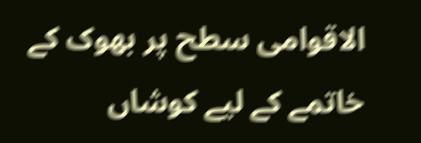الاقوامی سطح پر بھوک کے خاتمے کے لیے کوشاں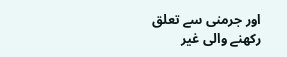اور جرمنی سے تعلق رکھنے والی غیر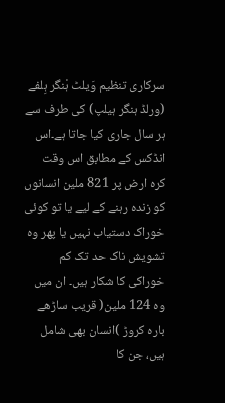سرکاری تنظیم وَیلٹ ہْنگر ہِلفے (ورلڈ ہنگر ہیلپ) کی طرف سے ہر سال جاری کیا جاتا ہے۔اس انڈکس کے مطابق اس وقت کرہ ارض پر 821 ملین انسانوں کو زندہ رہنے کے لیے یا تو کوئی خوراک دستیاب نہیں یا پھر وہ تشویش ناک حد تک کم خوراکی کا شکار ہیں۔ ان میں وہ 124 ملین( قریب ساڑھے بارہ کروڑ )انسان بھی شامل ہیں، جن کا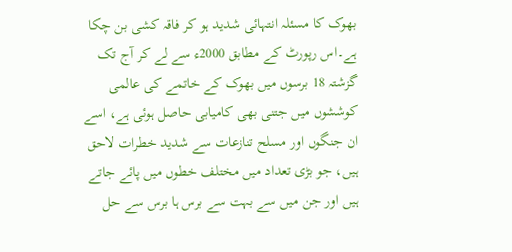بھوک کا مسئلہ انتہائی شدید ہو کر فاقہ کشی بن چکا ہے۔اس رپورٹ کے مطابق 2000ء سے لے کر آج تک گزشتہ 18 برسوں میں بھوک کے خاتمے کی عالمی کوششوں میں جتنی بھی کامیابی حاصل ہوئی ہے، اسے ان جنگوں اور مسلح تنازعات سے شدید خطرات لاحق ہیں، جو بڑی تعداد میں مختلف خطوں میں پائے جاتے ہیں اور جن میں سے بہت سے برس ہا برس سے حل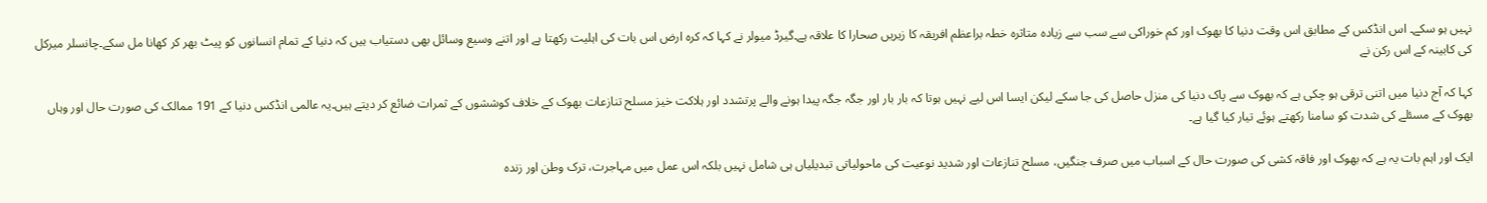نہیں ہو سکے۔ اس انڈکس کے مطابق اس وقت دنیا کا بھوک اور کم خوراکی سے سب سے زیادہ متاثرہ خطہ براعظم افریقہ کا زیریں صحارا کا علاقہ ہے۔گیرڈ میولر نے کہا کہ کرہ ارض اس بات کی اہلیت رکھتا ہے اور اتنے وسیع وسائل بھی دستیاب ہیں کہ دنیا کے تمام انسانوں کو پیٹ بھر کر کھانا مل سکے۔چانسلر میرکل کی کابینہ کے اس رکن نے

کہا کہ آج دنیا میں اتنی ترقی ہو چکی ہے کہ بھوک سے پاک دنیا کی منزل حاصل کی جا سکے لیکن ایسا اس لیے نہیں ہوتا کہ بار بار اور جگہ جگہ پیدا ہونے والے پرتشدد اور ہلاکت خیز مسلح تنازعات بھوک کے خلاف کوششوں کے ثمرات ضائع کر دیتے ہیں۔یہ عالمی انڈکس دنیا کے 191 ممالک کی صورت حال اور وہاں بھوک کے مسئلے کی شدت کو سامنا رکھتے ہوئے تیار کیا گیا ہے۔

ایک اور اہم بات یہ ہے کہ بھوک اور فاقہ کشی کی صورت حال کے اسباب میں صرف جنگیں، مسلح تنازعات اور شدید نوعیت کی ماحولیاتی تبدیلیاں ہی شامل نہیں بلکہ اس عمل میں مہاجرت، ترک وطن اور زندہ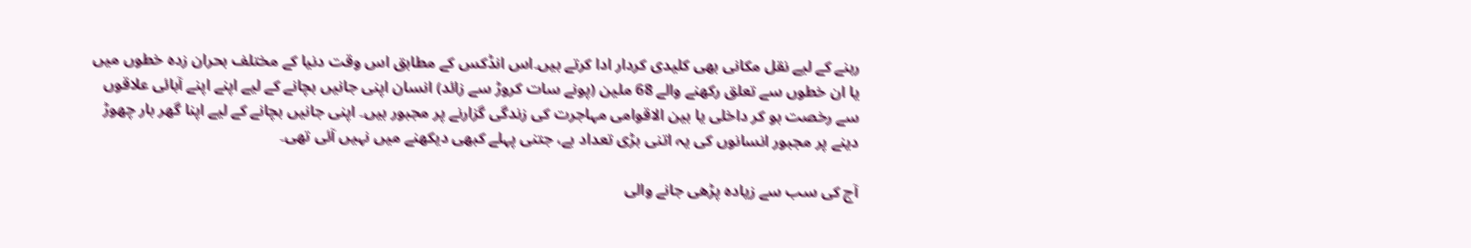رہنے کے لیے نقل مکانی بھی کلیدی کردار ادا کرتے ہیں۔اس انڈکس کے مطابق اس وقت دنیا کے مختلف بحران زدہ خطوں میں یا ان خطوں سے تعلق رکھنے والے 68 ملین (پونے سات کروڑ سے زائد) انسان اپنی جانیں بچانے کے لیے اپنے اپنے آبائی علاقوں سے رخصت ہو کر داخلی یا بین الاقوامی مہاجرت کی زندگی گزارنے پر مجبور ہیں۔ اپنی جانیں بچانے کے لیے اپنا گھر بار چھوڑ دینے پر مجبور انسانوں کی یہ اتنی بڑی تعداد ہے، جتنی پہلے کبھی دیکھنے میں نہیں آئی تھی۔

آج کی سب سے زیادہ پڑھی جانے والی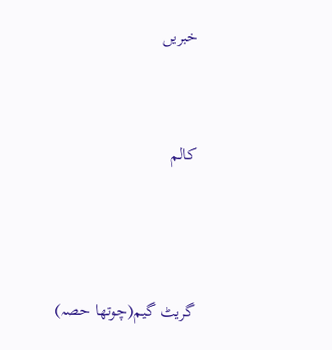خبریں


کالم



گریٹ گیم(چوتھا حصہ)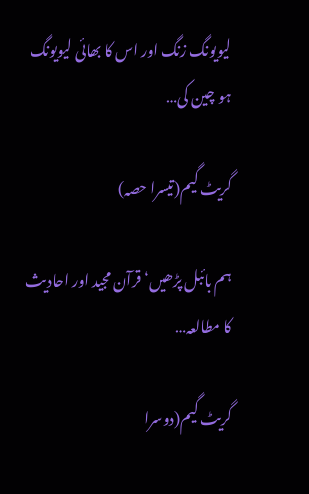لیویونگ زنگ اور اس کا بھائی لیویونگ ہو چین کی…

گریٹ گیم(تیسرا حصہ)

ہم بائبل پڑھیں‘ قرآن مجید اور احادیث کا مطالعہ…

گریٹ گیم(دوسرا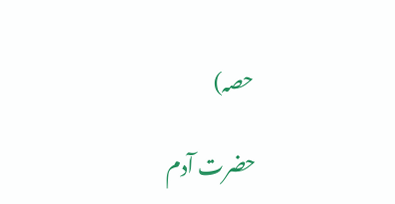حصہ)

حضرت آدم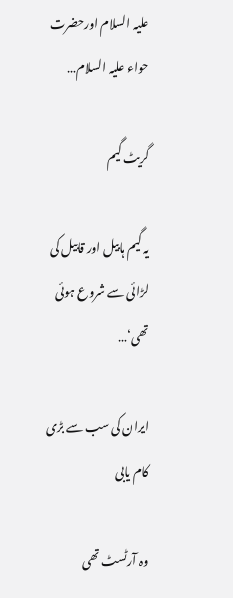علیہ السلام اورحضرت حواء علیہ السلام…

گریٹ گیم

یہ گیم ہابیل اور قابیل کی لڑائی سے شروع ہوئی تھی‘…

ایران کی سب سے بڑی کام یابی

وہ آرٹسٹ تھی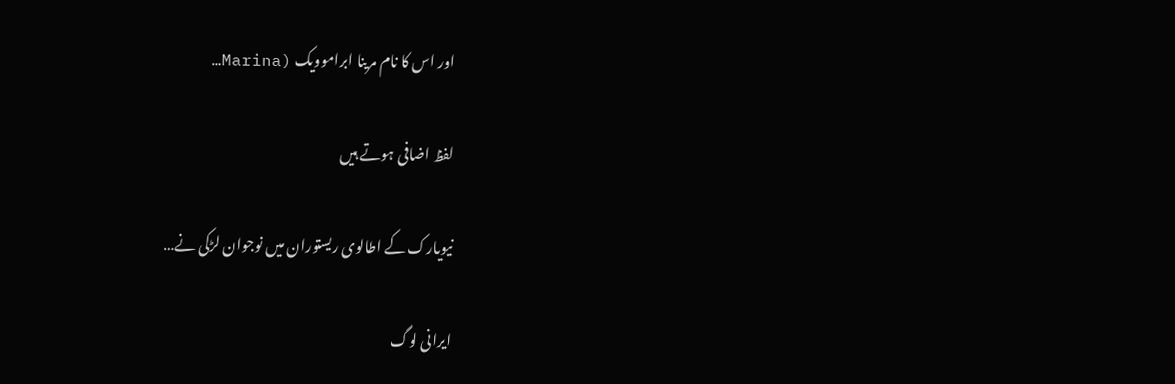اور اس کا نام مرینا ابراموویک (Marina…

لفظ اضافی ہوتے ہیں

نیویارک کے اطالوی ریستوران میں نوجوان لڑکی نے…

ایرانی لوگ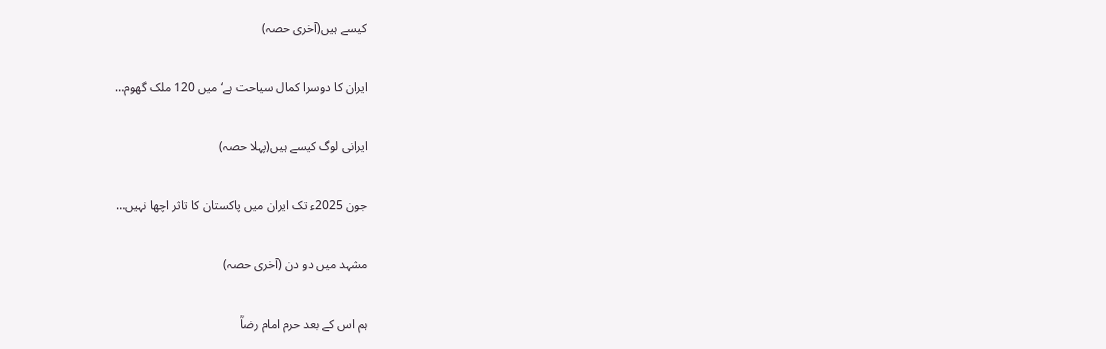کیسے ہیں(آخری حصہ)

ایران کا دوسرا کمال سیاحت ہے‘ میں 120 ملک گھوم…

ایرانی لوگ کیسے ہیں(پہلا حصہ)

جون 2025ء تک ایران میں پاکستان کا تاثر اچھا نہیں…

مشہد میں دو دن (آخری حصہ)

ہم اس کے بعد حرم امام رضاؒ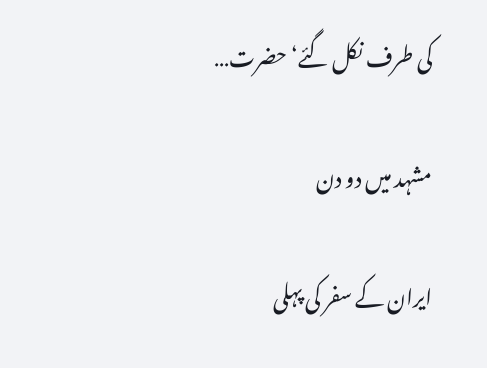کی طرف نکل گئے‘ حضرت…

مشہد میں دو دن

ایران کے سفر کی پہلی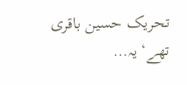تحریک حسین باقری تھے‘ یہ…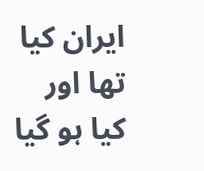ایران کیا تھا اور کیا ہو گیا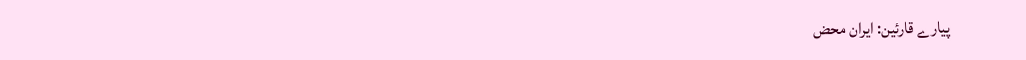پیارے قارئین: ایران محض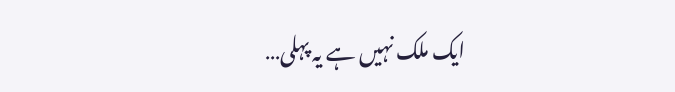ایک ملک نہیں ہے یہ پہلی…